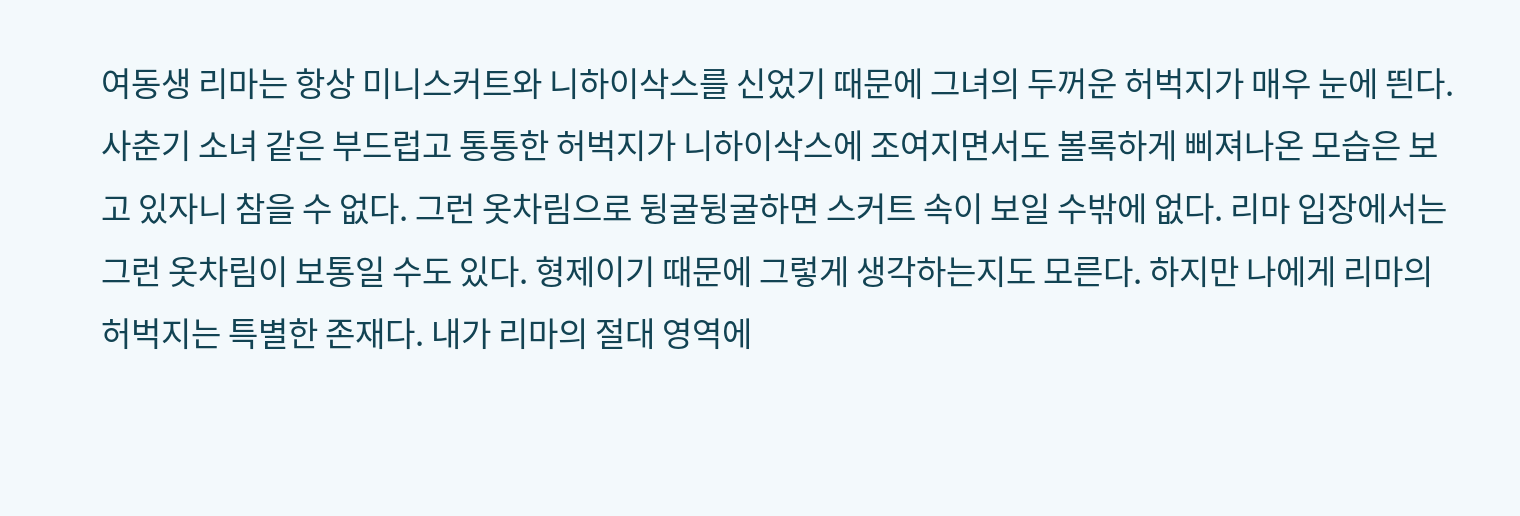여동생 리마는 항상 미니스커트와 니하이삭스를 신었기 때문에 그녀의 두꺼운 허벅지가 매우 눈에 띈다. 사춘기 소녀 같은 부드럽고 통통한 허벅지가 니하이삭스에 조여지면서도 볼록하게 삐져나온 모습은 보고 있자니 참을 수 없다. 그런 옷차림으로 뒹굴뒹굴하면 스커트 속이 보일 수밖에 없다. 리마 입장에서는 그런 옷차림이 보통일 수도 있다. 형제이기 때문에 그렇게 생각하는지도 모른다. 하지만 나에게 리마의 허벅지는 특별한 존재다. 내가 리마의 절대 영역에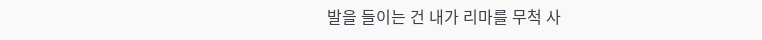발을 들이는 건 내가 리마를 무척 사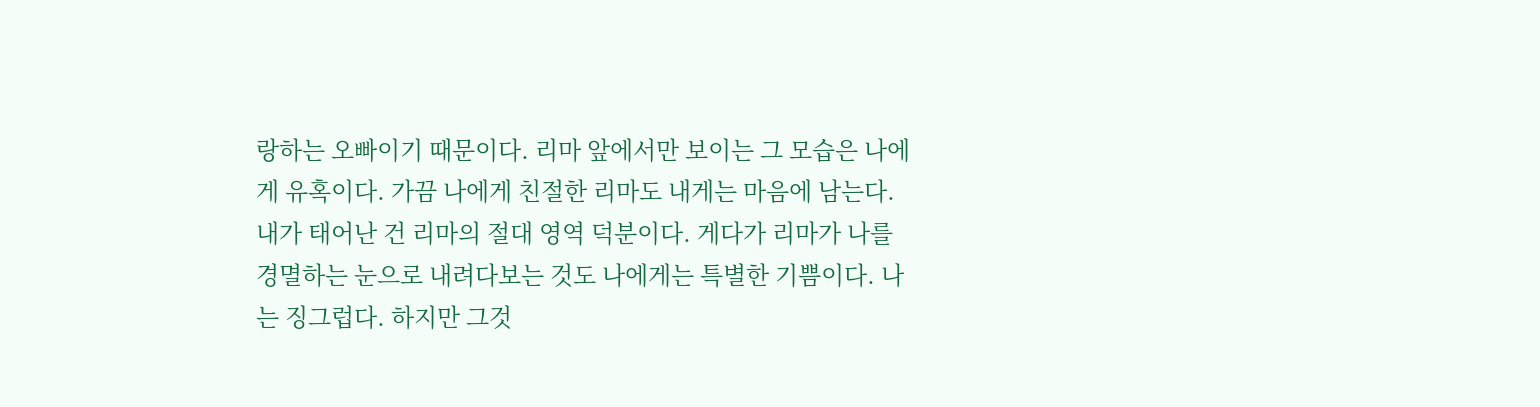랑하는 오빠이기 때문이다. 리마 앞에서만 보이는 그 모습은 나에게 유혹이다. 가끔 나에게 친절한 리마도 내게는 마음에 남는다. 내가 태어난 건 리마의 절대 영역 덕분이다. 게다가 리마가 나를 경멸하는 눈으로 내려다보는 것도 나에게는 특별한 기쁨이다. 나는 징그럽다. 하지만 그것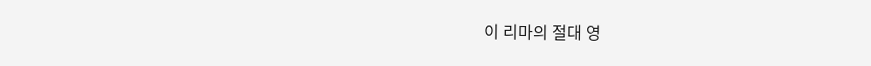이 리마의 절대 영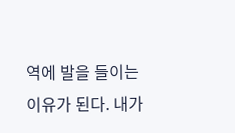역에 발을 들이는 이유가 된다. 내가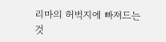리마의 허벅지에 빠져드는 것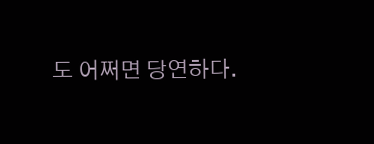도 어쩌면 당연하다.